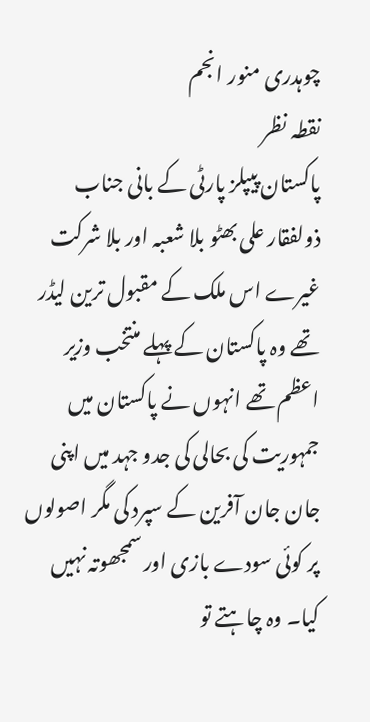چوہدری منور انجم
نقطہ نظر
پاکستان پیپلز پارٹی کے بانی جناب ذولفقار علی بھٹو بلا شعبہ اور بلا شرکت غیرے اس ملک کے مقبول ترین لیڈر تھے وہ پاکستان کے پہلے منتخب وزیر اعظم تھے انہوں نے پاکستان میں جمہوریت کی بحالی کی جدو جہد میں اپنی جان جان آفرین کے سپرد کی مگر اصولوں پر کوئی سودے بازی اور سمجھوتہ نہیں کیا۔ وہ چاہتے تو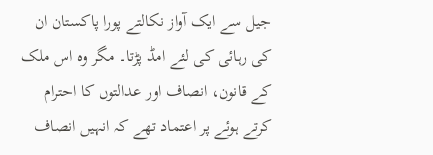جیل سے ایک آواز نکالتے پورا پاکستان ان کی رہائی کی لئے امڈ پڑتا۔ مگر وہ اس ملک کے قانون، انصاف اور عدالتوں کا احترام کرتے ہوئے پر اعتماد تھے کہ انہیں انصاف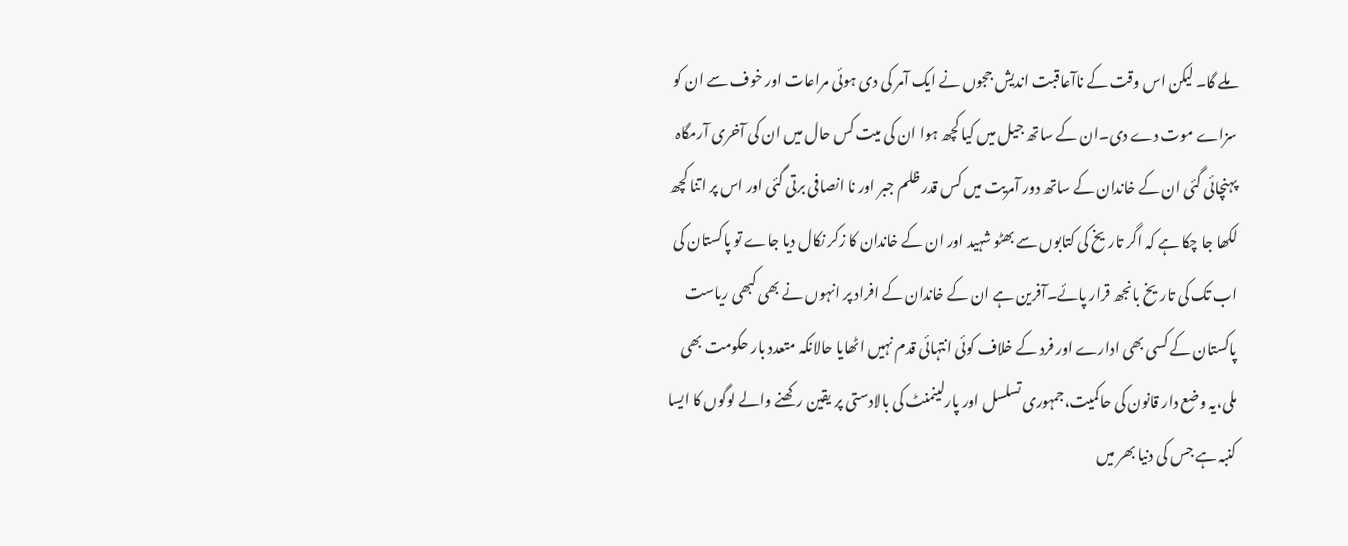ملے گا۔ لیکن اس وقت کے ناآعاقبت اندیش ججوں نے ایک آمر کی دی ہوئی مراعات اور خوف سے ان کو سزاے موت دے دی۔ان کے ساتھ جیل میں کیا کچھ ہوا ان کی میت کس حال میں ان کی آخری آرمگاہ پہنچائی گئی ان کے خاندان کے ساتھ دور آمریت میں کس قدر ظلم جبر اور نا انصافی برتی گئی اور اس پر اتنا کچھ لکھا جا چکا ہے کہ اگر تاریخ کی کتابوں سے بھٹو شہید اور ان کے خاندان کا زکر نکال دیا جاے تو پاکستان کی اب تک کی تاریخ بانجھ قرار پائے۔آفرین ہے ان کے خاندان کے افراد پر انہوں نے بھی کبھی ریاست پاکستان کے کسی بھی ادارے اور فرد کے خلاف کوئی انتہائی قدم نہیں اٹھایا حالانکہ متعدد بار حکومت بھی ملی،یہ وضع دار قانون کی حاکمیت،جمہوری تسلسل اور پارلینمنٹ کی بالادستی پر یقین رکھنے والے لوگوں کا ایسا کنبہ ہے جس کی دنیا بھر میں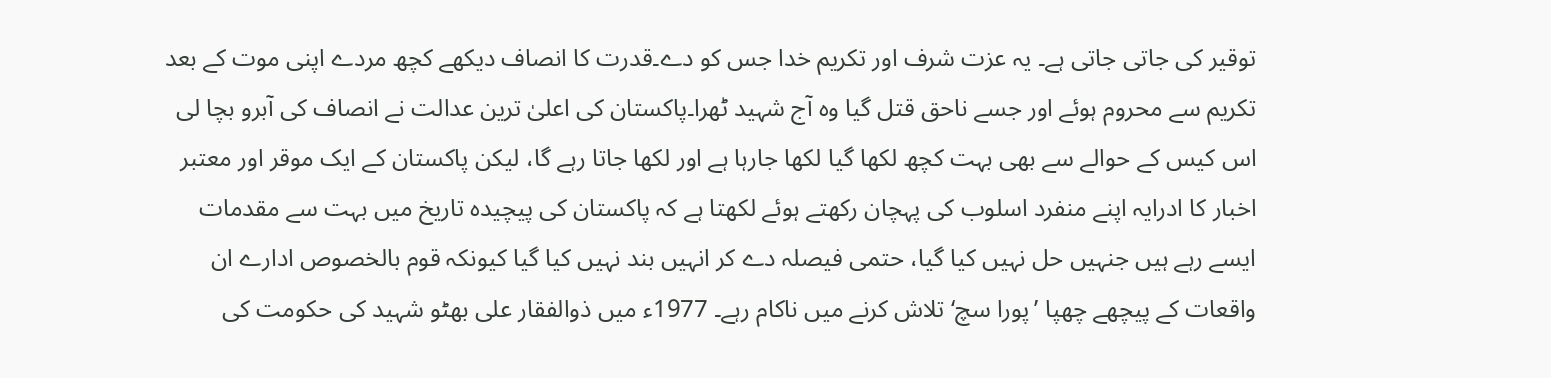توقیر کی جاتی جاتی ہے۔ یہ عزت شرف اور تکریم خدا جس کو دے۔قدرت کا انصاف دیکھے کچھ مردے اپنی موت کے بعد تکریم سے محروم ہوئے اور جسے ناحق قتل گیا وہ آج شہید ٹھرا۔پاکستان کی اعلیٰ ترین عدالت نے انصاف کی آبرو بچا لی اس کیس کے حوالے سے بھی بہت کچھ لکھا گیا لکھا جارہا ہے اور لکھا جاتا رہے گا، لیکن پاکستان کے ایک موقر اور معتبر اخبار کا ادرایہ اپنے منفرد اسلوب کی پہچان رکھتے ہوئے لکھتا ہے کہ پاکستان کی پیچیدہ تاریخ میں بہت سے مقدمات ایسے رہے ہیں جنہیں حل نہیں کیا گیا، حتمی فیصلہ دے کر انہیں بند نہیں کیا گیا کیونکہ قوم بالخصوص ادارے ان واقعات کے پیچھے چھپا ’پورا سچ‘ تلاش کرنے میں ناکام رہے۔ 1977ء میں ذوالفقار علی بھٹو شہید کی حکومت کی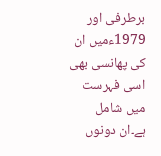برطرفی اور 1979ءمیں ان کی پھانسی بھی اسی فہرست میں شامل ہے۔ان دونوں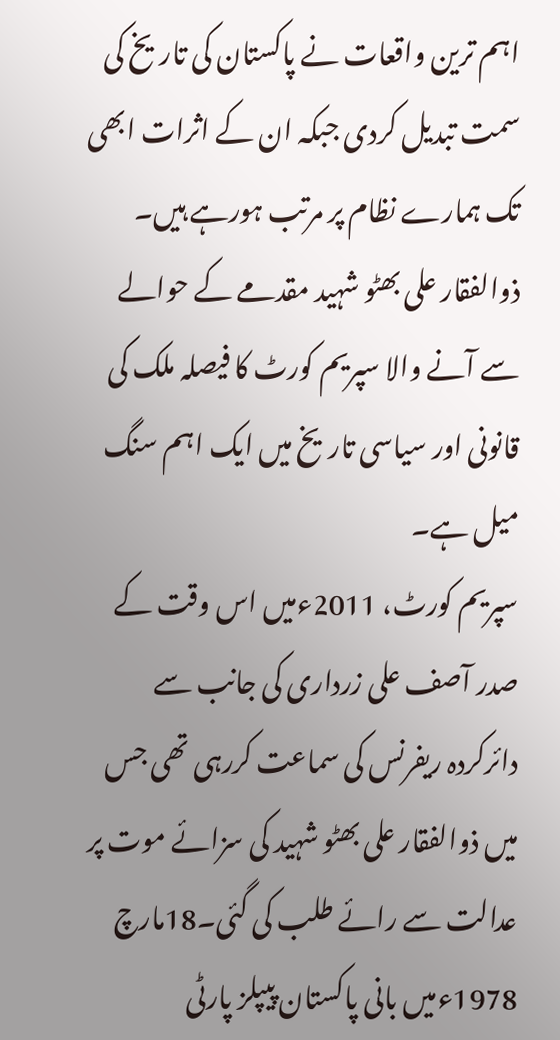اہم ترین واقعات نے پاکستان کی تاریخ کی سمت تبدیل کردی جبکہ ان کے اثرات ابھی تک ہمارے نظام پر مرتب ہورہے ہیں۔ ذوالفقار علی بھٹو شہید مقدمے کے حوالے سے آنے والا سپریم کورٹ کا فیصلہ ملک کی قانونی اور سیاسی تاریخ میں ایک اہم سنگ میل ہے۔
سپریم کورٹ، 2011ءمیں اس وقت کے صدر آصف علی زرداری کی جانب سے دائرکردہ ریفرنس کی سماعت کررہی تھی جس میں ذوالفقار علی بھٹو شہید کی سزائے موت پر عدالت سے رائے طلب کی گئی۔18مارچ 1978ءمیں بانی پاکستان پیپلز پارٹی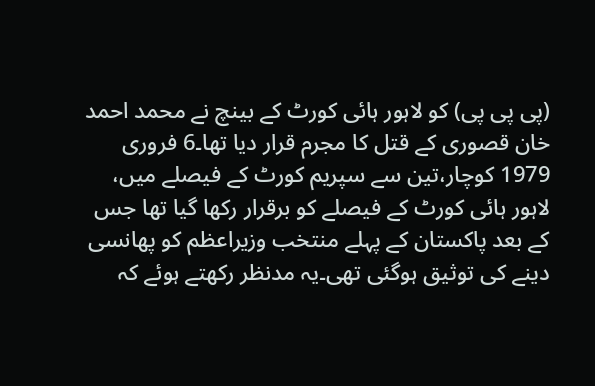(پی پی پی) کو لاہور ہائی کورٹ کے بینچ نے محمد احمد خان قصوری کے قتل کا مجرم قرار دیا تھا۔6 فروری 1979 کوچار،تین سے سپریم کورٹ کے فیصلے میں، لاہور ہائی کورٹ کے فیصلے کو برقرار رکھا گیا تھا جس کے بعد پاکستان کے پہلے منتخب وزیراعظم کو پھانسی دینے کی توثیق ہوگئی تھی۔یہ مدنظر رکھتے ہوئے کہ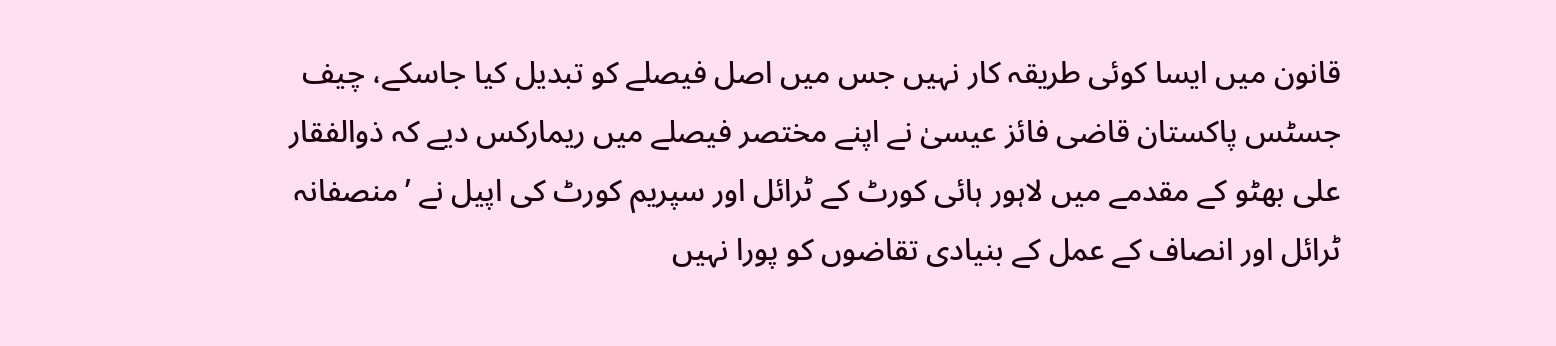قانون میں ایسا کوئی طریقہ کار نہیں جس میں اصل فیصلے کو تبدیل کیا جاسکے، چیف جسٹس پاکستان قاضی فائز عیسیٰ نے اپنے مختصر فیصلے میں ریمارکس دیے کہ ذوالفقار علی بھٹو کے مقدمے میں لاہور ہائی کورٹ کے ٹرائل اور سپریم کورٹ کی اپیل نے ’منصفانہ ٹرائل اور انصاف کے عمل کے بنیادی تقاضوں کو پورا نہیں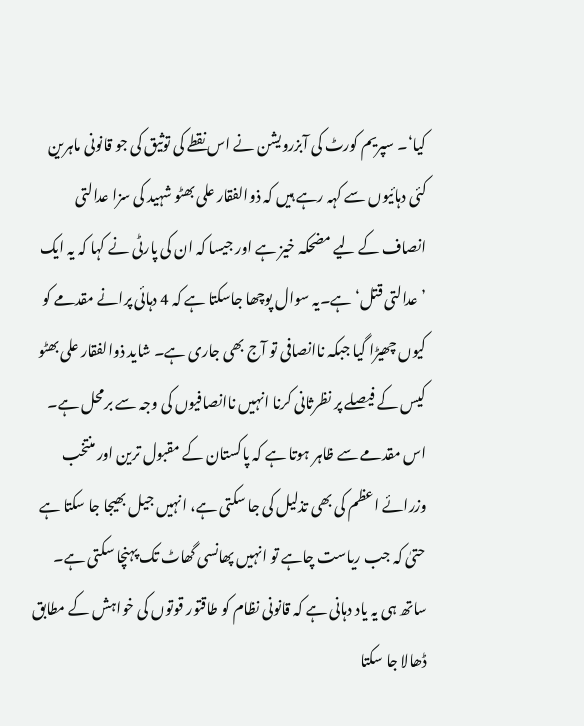کیا‘۔ سپریم کورٹ کی آبزرویشن نے اس نقطے کی توثیق کی جو قانونی ماہرین کئی دہائیوں سے کہہ رہے ہیں کہ ذوالفقار علی بھٹو شہید کی سزا عدالتی انصاف کے لیے مضحکہ خیز ہے اور جیسا کہ ان کی پارٹی نے کہا کہ یہ ایک ’عدالتی قتل‘ ہے۔یہ سوال پوچھا جاسکتا ہے کہ 4 دہائی پرانے مقدمے کو کیوں چھیڑا گیا جبکہ ناانصافی تو آج بھی جاری ہے۔ شاید ذوالفقار علی بھٹو کیس کے فیصلے پر نظرثانی کرنا انہیں ناانصافیوں کی وجہ سے برمحل ہے۔ اس مقدمے سے ظاہر ہوتا ہے کہ پاکستان کے مقبول ترین اور منتخب وزرائے اعظم کی بھی تذلیل کی جا سکتی ہے، انہیں جیل بھیجا جا سکتا ہے حتیٰ کہ جب ریاست چاہے تو انہیں پھانسی گھاٹ تک پہنچا سکتی ہے۔ ساتھ ہی یہ یاد دہانی ہے کہ قانونی نظام کو طاقتور قوتوں کی خواہش کے مطابق ڈھالا جا سکتا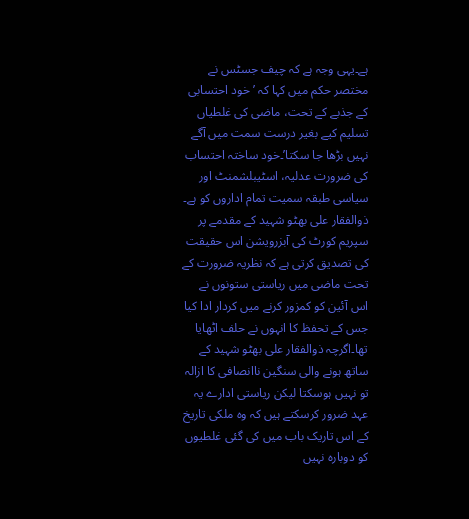ہے۔یہی وجہ ہے کہ چیف جسٹس نے مختصر حکم میں کہا کہ ’خود احتسابی کے جذبے کے تحت، ماضی کی غلطیاں تسلیم کیے بغیر درست سمت میں آگے نہیں بڑھا جا سکتا’۔خود ساختہ احتساب کی ضرورت عدلیہ، اسٹیبلشمنٹ اور سیاسی طبقہ سمیت تمام اداروں کو ہے۔ ذوالفقار علی بھٹو شہید کے مقدمے پر سپریم کورٹ کی آبزرویشن اس حقیقت کی تصدیق کرتی ہے کہ نظریہ ضرورت کے تحت ماضی میں ریاستی ستونوں نے اس آئین کو کمزور کرنے میں کردار ادا کیا جس کے تحفظ کا انہوں نے حلف اٹھایا تھا۔اگرچہ ذوالفقار علی بھٹو شہید کے ساتھ ہونے والی سنگین ناانصافی کا ازالہ تو نہیں ہوسکتا لیکن ریاستی ادارے یہ عہد ضرور کرسکتے ہیں کہ وہ ملکی تاریخ کے اس تاریک باب میں کی گئی غلطیوں کو دوبارہ نہیں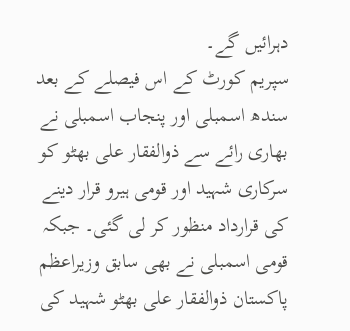دہرائیں گے۔
سپریم کورٹ کے اس فیصلے کے بعد سندھ اسمبلی اور پنجاب اسمبلی نے بھاری رائے سے ذوالفقار علی بھٹو کو سرکاری شہید اور قومی ہیرو قرار دینے کی قرارداد منظور کر لی گئی۔ جبکہ قومی اسمبلی نے بھی سابق وزیراعظم پاکستان ذوالفقار علی بھٹو شہید کی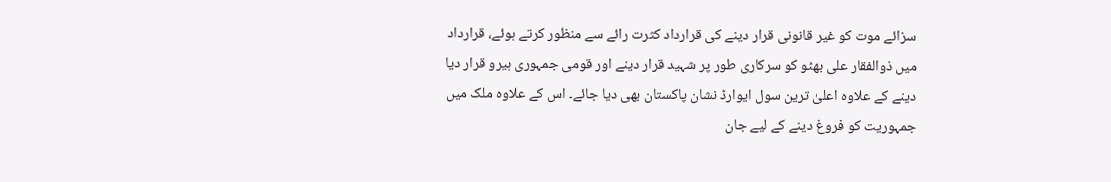سزائے موت کو غیر قانونی قرار دینے کی قرارداد کثرت رائے سے منظور کرتے ہوئے، قرارداد میں ذوالفقار علی بھٹو کو سرکاری طور پر شہید قرار دینے اور قومی جمہوری ہیرو قرار دیا دینے کے علاوہ اعلیٰ ترین سول ایوارڈ نشان پاکستان بھی دیا جائے۔ اس کے علاوہ ملک میں جمہوریت کو فروغ دینے کے لیے جان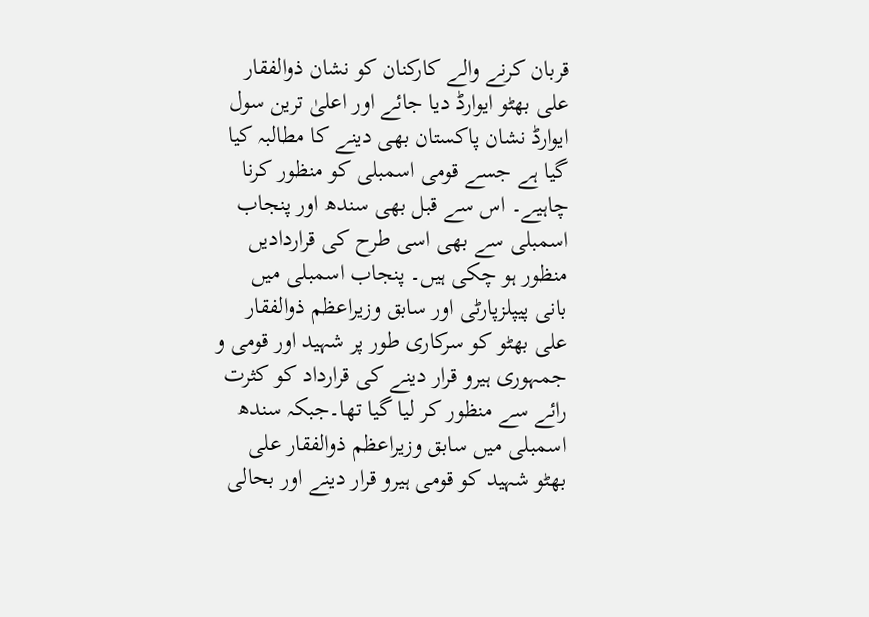قربان کرنے والے کارکنان کو نشان ذوالفقار علی بھٹو ایوارڈ دیا جائے اور اعلیٰ ترین سول ایوارڈ نشان پاکستان بھی دینے کا مطالبہ کیا گیا ہے جسے قومی اسمبلی کو منظور کرنا چاہیے۔ اس سے قبل بھی سندھ اور پنجاب اسمبلی سے بھی اسی طرح کی قراردادیں منظور ہو چکی ہیں۔ پنجاب اسمبلی میں بانی پیپلزپارٹی اور سابق وزیراعظم ذوالفقار علی بھٹو کو سرکاری طور پر شہید اور قومی و جمہوری ہیرو قرار دینے کی قرارداد کو کثرت رائے سے منظور کر لیا گیا تھا۔جبکہ سندھ اسمبلی میں سابق وزیراعظم ذوالفقار علی بھٹو شہید کو قومی ہیرو قرار دینے اور بحالی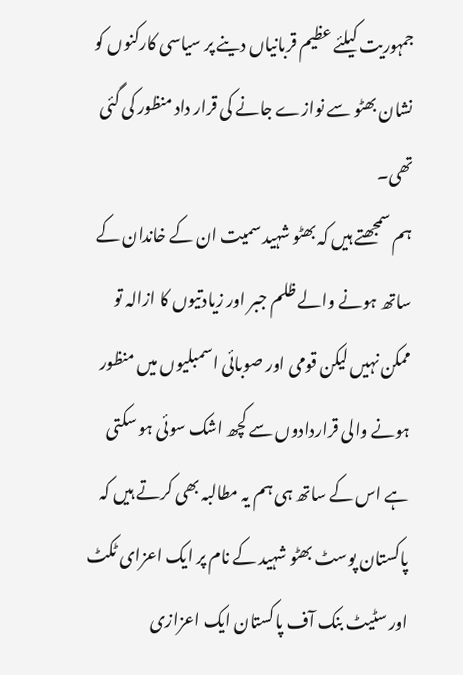جمہوریت کیلئے عظیم قربانیاں دینے پر سیاسی کارکنوں کو نشان بھٹو سے نوازے جانے کی قرار داد منظور کی گئی تھی۔
ہم سمجھتے ہیں کہ بھٹو شہید سمیت ان کے خاندان کے ساتھ ہونے والے ظلم جبر اور زیادتیوں کا ازالہ تو ممکن نہیں لیکن قومی اور صوبائی اسمبلیوں میں منظور ہونے والی قراردادوں سے کچھ اشک سوئی ہو سکتی ہے اس کے ساتھ ہی ہم یہ مطالبہ بھی کرتے ہیں کہ پاکستان پوسٹ بھٹو شہید کے نام پر ایک اعزای ٹکٹ اور سٹیٹ بنک آف پاکستان ایک اعزازی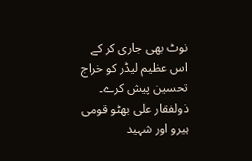نوٹ بھی جاری کر کے اس عظیم لیڈر کو خراج تحسین پیش کرے۔
ذولفقار علی بھٹو قومی ہیرو اور شہید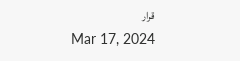قرار
Mar 17, 2024